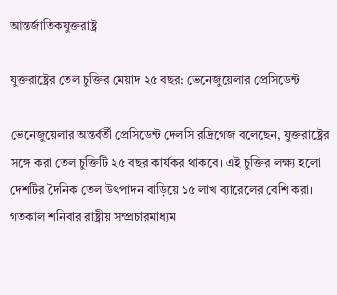আন্তর্জাতিকযুক্তরাষ্ট্র

যুক্তরাষ্ট্রের তেল চুক্তির মেয়াদ ২৫ বছর: ভেনেজুয়েলার প্রেসিডেন্ট

ভেনেজুয়েলার অন্তর্বর্তী প্রেসিডেন্ট দেলসি রদ্রিগেজ বলেছেন, যুক্তরাষ্ট্রের সঙ্গে করা তেল চুক্তিটি ২৫ বছর কার্যকর থাকবে। এই চুক্তির লক্ষ্য হলো দেশটির দৈনিক তেল উৎপাদন বাড়িয়ে ১৫ লাখ ব্যারেলের বেশি করা। গতকাল শনিবার রাষ্ট্রীয় সম্প্রচারমাধ্যম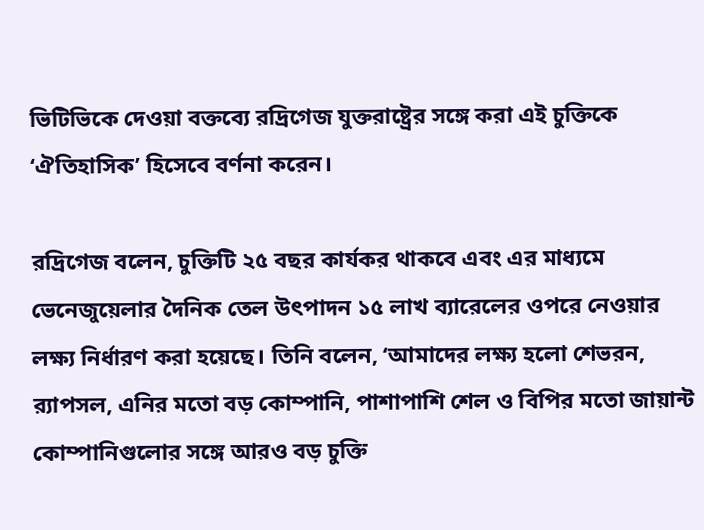ভিটিভিকে দেওয়া বক্তব্যে রদ্রিগেজ যুক্তরাষ্ট্রের সঙ্গে করা এই চুক্তিকে ‘ঐতিহাসিক’ হিসেবে বর্ণনা করেন।

রদ্রিগেজ বলেন, চুক্তিটি ২৫ বছর কার্যকর থাকবে এবং এর মাধ্যমে ভেনেজুয়েলার দৈনিক তেল উৎপাদন ১৫ লাখ ব্যারেলের ওপরে নেওয়ার লক্ষ্য নির্ধারণ করা হয়েছে। তিনি বলেন, ‘আমাদের লক্ষ্য হলো শেভরন, র‍্যাপসল, এনির মতো বড় কোম্পানি, পাশাপাশি শেল ও বিপির মতো জায়ান্ট কোম্পানিগুলোর সঙ্গে আরও বড় চুক্তি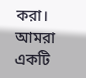করা। আমরা একটি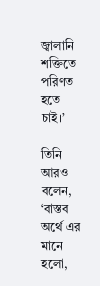জ্বালানি শক্তিতে পরিণত হতে চাই।’

তিনি আরও বলেন, ‘বাস্তব অর্থে এর মানে হলো,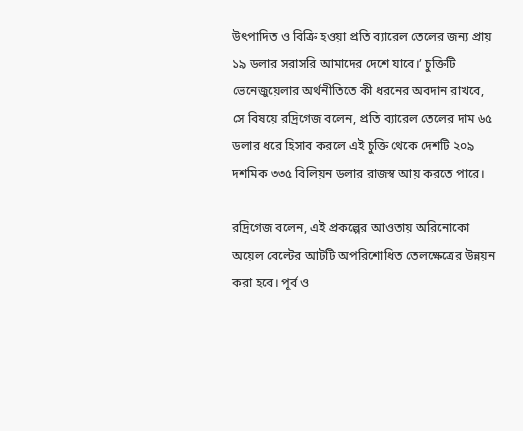উৎপাদিত ও বিক্রি হওয়া প্রতি ব্যারেল তেলের জন্য প্রায় ১৯ ডলার সরাসরি আমাদের দেশে যাবে।’ চুক্তিটি ভেনেজুয়েলার অর্থনীতিতে কী ধরনের অবদান রাখবে, সে বিষয়ে রদ্রিগেজ বলেন, প্রতি ব্যারেল তেলের দাম ৬৫ ডলার ধরে হিসাব করলে এই চুক্তি থেকে দেশটি ২০৯ দশমিক ৩৩৫ বিলিয়ন ডলার রাজস্ব আয় করতে পারে।

রদ্রিগেজ বলেন, এই প্রকল্পের আওতায় অরিনোকো অয়েল বেল্টের আটটি অপরিশোধিত তেলক্ষেত্রের উন্নয়ন করা হবে। পূর্ব ও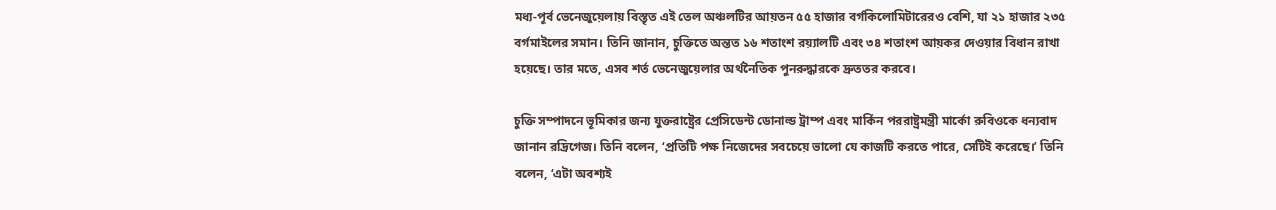মধ্য-পূর্ব ভেনেজুয়েলায় বিস্তৃত এই তেল অঞ্চলটির আয়তন ৫৫ হাজার বর্গকিলোমিটারেরও বেশি, যা ২১ হাজার ২৩৫ বর্গমাইলের সমান। তিনি জানান, চুক্তিতে অন্তত ১৬ শতাংশ রয়্যালটি এবং ৩৪ শতাংশ আয়কর দেওয়ার বিধান রাখা হয়েছে। তার মতে, এসব শর্ত ভেনেজুয়েলার অর্থনৈতিক পুনরুদ্ধারকে দ্রুততর করবে।

চুক্তি সম্পাদনে ভূমিকার জন্য যুক্তরাষ্ট্রের প্রেসিডেন্ট ডোনাল্ড ট্রাম্প এবং মার্কিন পররাষ্ট্রমন্ত্রী মার্কো রুবিওকে ধন্যবাদ জানান রদ্রিগেজ। তিনি বলেন, ‘প্রতিটি পক্ষ নিজেদের সবচেয়ে ভালো যে কাজটি করতে পারে, সেটিই করেছে।’ তিনি বলেন, ‘এটা অবশ্যই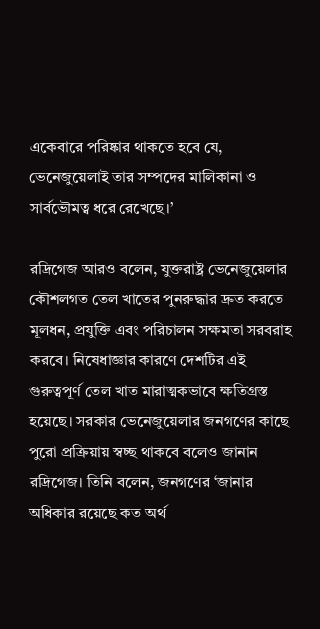একেবারে পরিষ্কার থাকতে হবে যে, ভেনেজুয়েলাই তার সম্পদের মালিকানা ও সার্বভৌমত্ব ধরে রেখেছে।’

রদ্রিগেজ আরও বলেন, যুক্তরাষ্ট্র ভেনেজুয়েলার কৌশলগত তেল খাতের পুনরুদ্ধার দ্রুত করতে মূলধন, প্রযুক্তি এবং পরিচালন সক্ষমতা সরবরাহ করবে। নিষেধাজ্ঞার কারণে দেশটির এই গুরুত্বপূর্ণ তেল খাত মারাত্মকভাবে ক্ষতিগ্রস্ত হয়েছে। সরকার ভেনেজুয়েলার জনগণের কাছে পুরো প্রক্রিয়ায় স্বচ্ছ থাকবে বলেও জানান রদ্রিগেজ। তিনি বলেন, জনগণের ‘জানার অধিকার রয়েছে কত অর্থ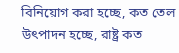বিনিয়োগ করা হচ্ছে, কত তেল উৎপাদন হচ্ছে, রাষ্ট্র কত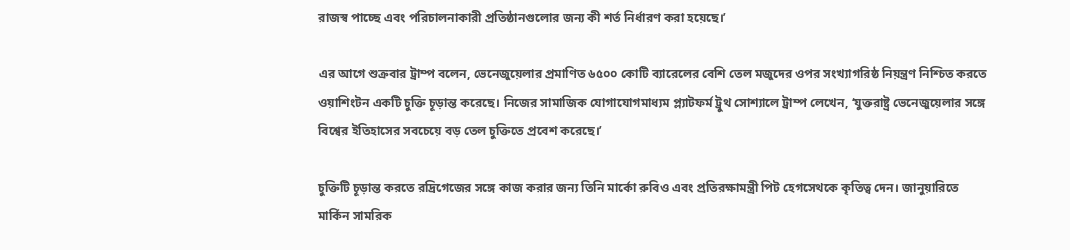রাজস্ব পাচ্ছে এবং পরিচালনাকারী প্রতিষ্ঠানগুলোর জন্য কী শর্ত নির্ধারণ করা হয়েছে।’

এর আগে শুক্রবার ট্রাম্প বলেন, ভেনেজুয়েলার প্রমাণিত ৬৫০০ কোটি ব্যারেলের বেশি তেল মজুদের ওপর সংখ্যাগরিষ্ঠ নিয়ন্ত্রণ নিশ্চিত করতে ওয়াশিংটন একটি চুক্তি চূড়ান্ত করেছে। নিজের সামাজিক যোগাযোগমাধ্যম প্ল্যাটফর্ম ট্রুথ সোশ্যালে ট্রাম্প লেখেন, ‘যুক্তরাষ্ট্র ভেনেজুয়েলার সঙ্গে বিশ্বের ইতিহাসের সবচেয়ে বড় তেল চুক্তিতে প্রবেশ করেছে।’

চুক্তিটি চূড়ান্ত করতে রদ্রিগেজের সঙ্গে কাজ করার জন্য তিনি মার্কো রুবিও এবং প্রতিরক্ষামন্ত্রী পিট হেগসেথকে কৃতিত্ব দেন। জানুয়ারিতে মার্কিন সামরিক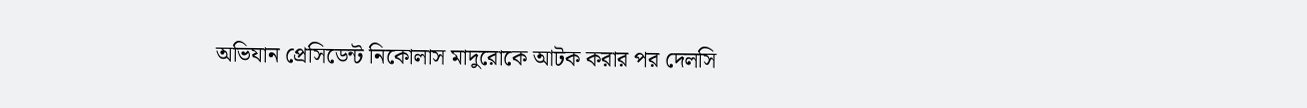অভিযান প্রেসিডেন্ট নিকোলাস মাদুরোকে আটক করার পর দেলসি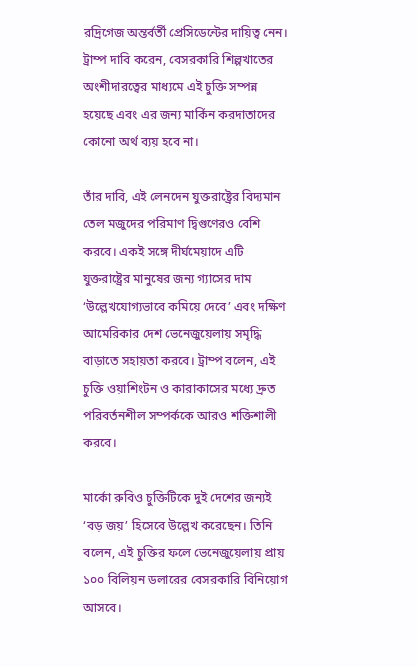রদ্রিগেজ অন্তর্বর্তী প্রেসিডেন্টের দায়িত্ব নেন। ট্রাম্প দাবি করেন, বেসরকারি শিল্পখাতের অংশীদারত্বের মাধ্যমে এই চুক্তি সম্পন্ন হয়েছে এবং এর জন্য মার্কিন করদাতাদের কোনো অর্থ ব্যয় হবে না।

তাঁর দাবি, এই লেনদেন যুক্তরাষ্ট্রের বিদ্যমান তেল মজুদের পরিমাণ দ্বিগুণেরও বেশি করবে। একই সঙ্গে দীর্ঘমেয়াদে এটি যুক্তরাষ্ট্রের মানুষের জন্য গ্যাসের দাম ‘উল্লেখযোগ্যভাবে কমিয়ে দেবে’ এবং দক্ষিণ আমেরিকার দেশ ভেনেজুয়েলায় সমৃদ্ধি বাড়াতে সহায়তা করবে। ট্রাম্প বলেন, এই চুক্তি ওয়াশিংটন ও কারাকাসের মধ্যে দ্রুত পরিবর্তনশীল সম্পর্ককে আরও শক্তিশালী করবে।

মার্কো রুবিও চুক্তিটিকে দুই দেশের জন্যই ‘বড় জয়’ হিসেবে উল্লেখ করেছেন। তিনি বলেন, এই চুক্তির ফলে ভেনেজুয়েলায় প্রায় ১০০ বিলিয়ন ডলারের বেসরকারি বিনিয়োগ আসবে।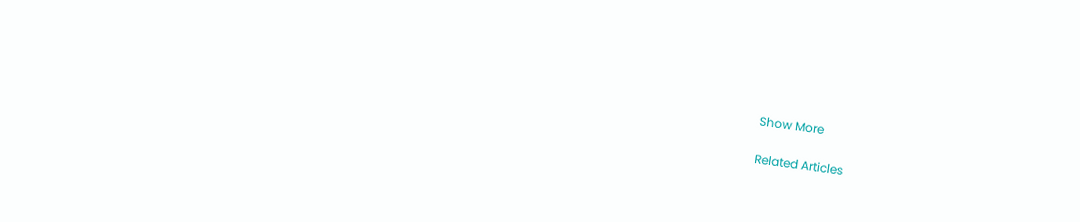Show More

Related Articles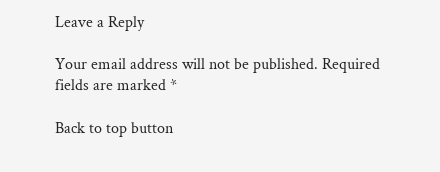Leave a Reply

Your email address will not be published. Required fields are marked *

Back to top button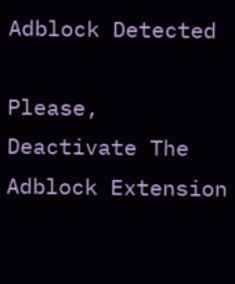Adblock Detected

Please, Deactivate The Adblock Extension